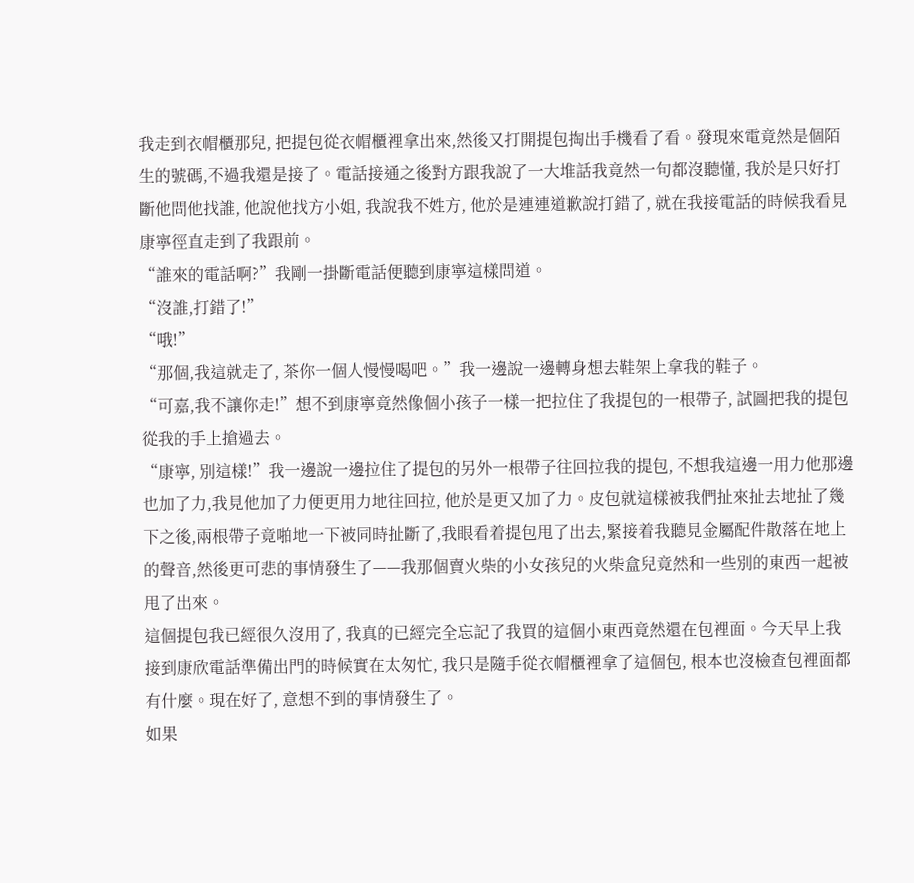我走到衣帽櫃那兒, 把提包從衣帽櫃裡拿出來,然後又打開提包掏出手機看了看。發現來電竟然是個陌生的號碼,不過我還是接了。電話接通之後對方跟我說了一大堆話我竟然一句都沒聽懂, 我於是只好打斷他問他找誰, 他說他找方小姐, 我說我不姓方, 他於是連連道歉說打錯了, 就在我接電話的時候我看見康寧徑直走到了我跟前。
“誰來的電話啊?”我剛一掛斷電話便聽到康寧這樣問道。
“沒誰,打錯了!”
“哦!”
“那個,我這就走了, 茶你一個人慢慢喝吧。”我一邊說一邊轉身想去鞋架上拿我的鞋子。
“可嘉,我不讓你走!”想不到康寧竟然像個小孩子一樣一把拉住了我提包的一根帶子, 試圖把我的提包從我的手上搶過去。
“康寧, 別這樣!”我一邊說一邊拉住了提包的另外一根帶子往回拉我的提包, 不想我這邊一用力他那邊也加了力,我見他加了力便更用力地往回拉, 他於是更又加了力。皮包就這樣被我們扯來扯去地扯了幾下之後,兩根帶子竟啪地一下被同時扯斷了,我眼看着提包甩了出去,緊接着我聽見金屬配件散落在地上的聲音,然後更可悲的事情發生了——我那個賣火柴的小女孩兒的火柴盒兒竟然和一些別的東西一起被甩了出來。
這個提包我已經很久沒用了, 我真的已經完全忘記了我買的這個小東西竟然還在包裡面。今天早上我接到康欣電話準備出門的時候實在太匆忙, 我只是隨手從衣帽櫃裡拿了這個包, 根本也沒檢查包裡面都有什麼。現在好了, 意想不到的事情發生了。
如果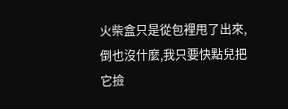火柴盒只是從包裡甩了出來, 倒也沒什麼,我只要快點兒把它撿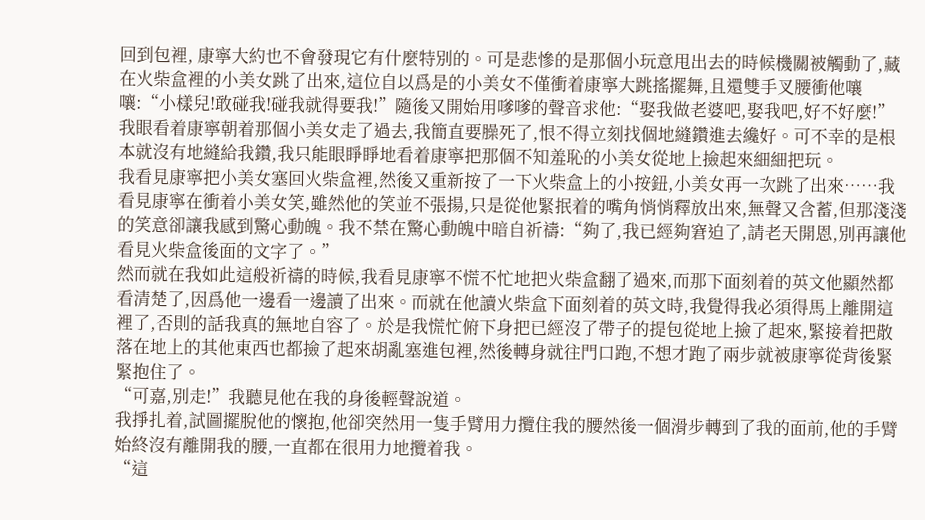回到包裡, 康寧大約也不會發現它有什麼特別的。可是悲慘的是那個小玩意甩出去的時候機關被觸動了,藏在火柴盒裡的小美女跳了出來,這位自以爲是的小美女不僅衝着康寧大跳搖擺舞,且還雙手叉腰衝他嚷嚷:“小樣兒!敢碰我!碰我就得要我!”隨後又開始用嗲嗲的聲音求他:“娶我做老婆吧,娶我吧,好不好麼!”
我眼看着康寧朝着那個小美女走了過去,我簡直要臊死了,恨不得立刻找個地縫鑽進去纔好。可不幸的是根本就沒有地縫給我鑽,我只能眼睜睜地看着康寧把那個不知羞恥的小美女從地上撿起來細細把玩。
我看見康寧把小美女塞回火柴盒裡,然後又重新按了一下火柴盒上的小按鈕,小美女再一次跳了出來……我看見康寧在衝着小美女笑,雖然他的笑並不張揚,只是從他緊抿着的嘴角悄悄釋放出來,無聲又含蓄,但那淺淺的笑意卻讓我感到驚心動魄。我不禁在驚心動魄中暗自祈禱:“夠了,我已經夠窘迫了,請老天開恩,別再讓他看見火柴盒後面的文字了。”
然而就在我如此這般祈禱的時候,我看見康寧不慌不忙地把火柴盒翻了過來,而那下面刻着的英文他顯然都看清楚了,因爲他一邊看一邊讀了出來。而就在他讀火柴盒下面刻着的英文時,我覺得我必須得馬上離開這裡了,否則的話我真的無地自容了。於是我慌忙俯下身把已經沒了帶子的提包從地上撿了起來,緊接着把散落在地上的其他東西也都撿了起來胡亂塞進包裡,然後轉身就往門口跑,不想才跑了兩步就被康寧從背後緊緊抱住了。
“可嘉,別走!”我聽見他在我的身後輕聲說道。
我掙扎着,試圖擺脫他的懷抱,他卻突然用一隻手臂用力攬住我的腰然後一個滑步轉到了我的面前,他的手臂始終沒有離開我的腰,一直都在很用力地攬着我。
“這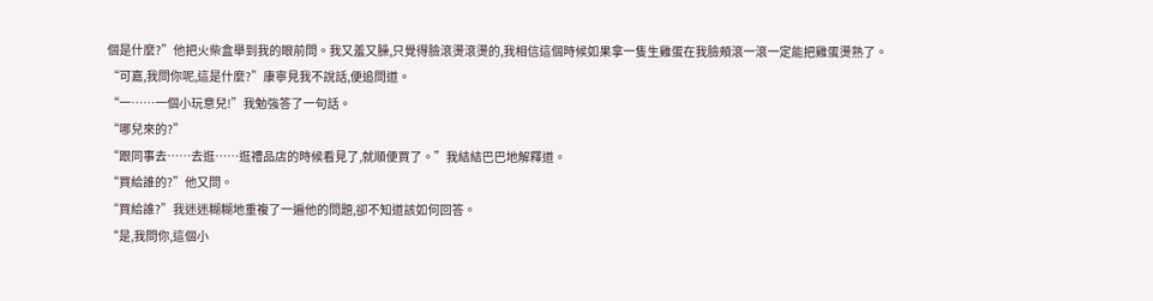個是什麼?”他把火柴盒舉到我的眼前問。我又羞又臊,只覺得臉滾燙滾燙的,我相信這個時候如果拿一隻生雞蛋在我臉頰滾一滾一定能把雞蛋燙熟了。
“可嘉,我問你呢,這是什麼?”康寧見我不說話,便追問道。
“一……一個小玩意兒!”我勉強答了一句話。
“哪兒來的?”
“跟同事去……去逛……逛禮品店的時候看見了,就順便買了。”我結結巴巴地解釋道。
“買給誰的?”他又問。
“買給誰?”我迷迷糊糊地重複了一遍他的問題,卻不知道該如何回答。
“是,我問你,這個小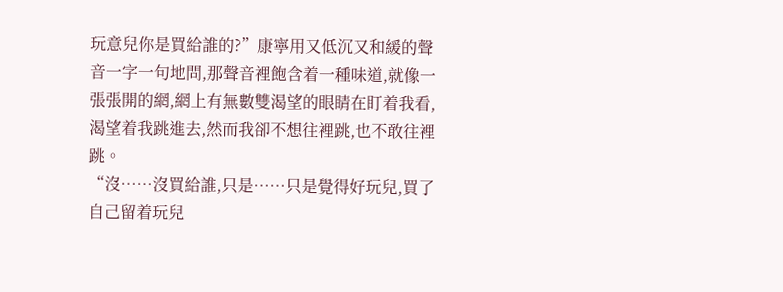玩意兒你是買給誰的?”康寧用又低沉又和緩的聲音一字一句地問,那聲音裡飽含着一種味道,就像一張張開的網,網上有無數雙渴望的眼睛在盯着我看,渴望着我跳進去,然而我卻不想往裡跳,也不敢往裡跳。
“沒……沒買給誰,只是……只是覺得好玩兒,買了自己留着玩兒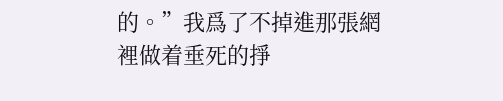的。”我爲了不掉進那張網裡做着垂死的掙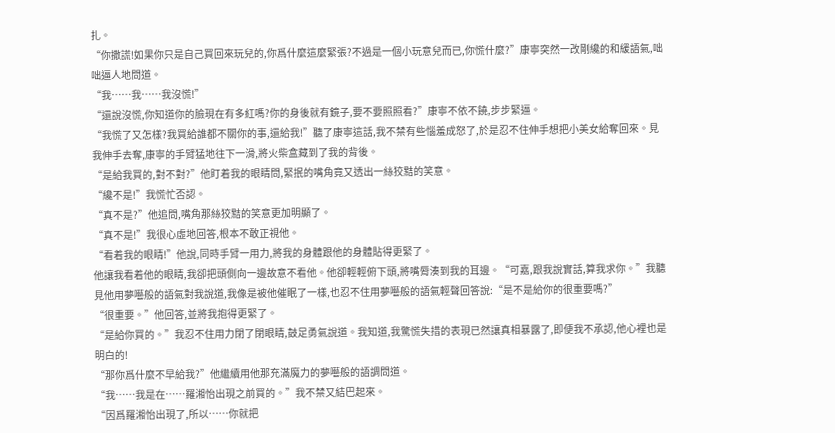扎。
“你撒謊!如果你只是自己買回來玩兒的,你爲什麼這麼緊張?不過是一個小玩意兒而已,你慌什麼?”康寧突然一改剛纔的和緩語氣,咄咄逼人地問道。
“我……我……我沒慌!”
“還說沒慌,你知道你的臉現在有多紅嗎?你的身後就有鏡子,要不要照照看?”康寧不依不饒,步步緊逼。
“我慌了又怎樣?我買給誰都不關你的事,還給我!”聽了康寧這話,我不禁有些惱羞成怒了,於是忍不住伸手想把小美女給奪回來。見我伸手去奪,康寧的手臂猛地往下一滑,將火柴盒藏到了我的背後。
“是給我買的,對不對?”他盯着我的眼睛問,緊抿的嘴角竟又透出一絲狡黠的笑意。
“纔不是!”我慌忙否認。
“真不是?”他追問,嘴角那絲狡黠的笑意更加明顯了。
“真不是!”我很心虛地回答,根本不敢正視他。
“看着我的眼睛!”他說,同時手臂一用力,將我的身體跟他的身體貼得更緊了。
他讓我看着他的眼睛,我卻把頭側向一邊故意不看他。他卻輕輕俯下頭,將嘴脣湊到我的耳邊。“可嘉,跟我說實話,算我求你。”我聽見他用夢囈般的語氣對我說道,我像是被他催眠了一樣,也忍不住用夢囈般的語氣輕聲回答說:“是不是給你的很重要嗎?”
“很重要。”他回答,並將我抱得更緊了。
“是給你買的。”我忍不住用力閉了閉眼睛,鼓足勇氣說道。我知道,我驚慌失措的表現已然讓真相暴露了,即便我不承認,他心裡也是明白的!
“那你爲什麼不早給我?”他繼續用他那充滿魔力的夢囈般的語調問道。
“我……我是在……羅湘怡出現之前買的。”我不禁又結巴起來。
“因爲羅湘怡出現了,所以……你就把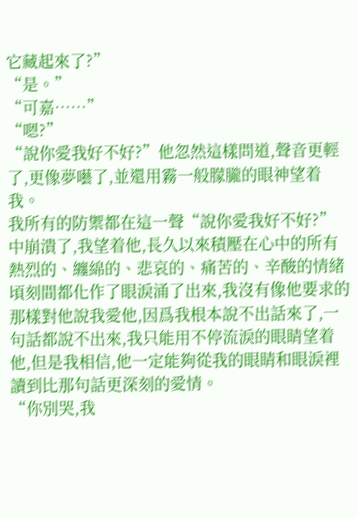它藏起來了?”
“是。”
“可嘉……”
“嗯?”
“說你愛我好不好?”他忽然這樣問道,聲音更輕了,更像夢囈了,並還用霧一般朦朧的眼神望着我。
我所有的防禦都在這一聲“說你愛我好不好?”中崩潰了,我望着他,長久以來積壓在心中的所有熱烈的、纏綿的、悲哀的、痛苦的、辛酸的情緒頃刻間都化作了眼淚涌了出來,我沒有像他要求的那樣對他說我愛他,因爲我根本說不出話來了,一句話都說不出來,我只能用不停流淚的眼睛望着他,但是我相信,他一定能夠從我的眼睛和眼淚裡讀到比那句話更深刻的愛情。
“你別哭,我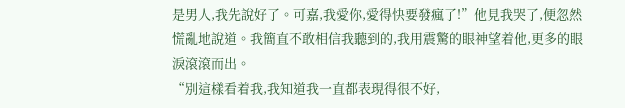是男人,我先說好了。可嘉,我愛你,愛得快要發瘋了!”他見我哭了,便忽然慌亂地說道。我簡直不敢相信我聽到的,我用震驚的眼神望着他,更多的眼淚滾滾而出。
“別這樣看着我,我知道我一直都表現得很不好,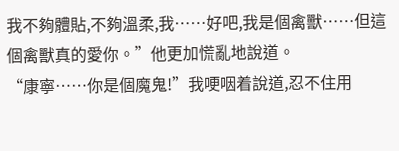我不夠體貼,不夠溫柔,我……好吧,我是個禽獸……但這個禽獸真的愛你。”他更加慌亂地說道。
“康寧……你是個魔鬼!”我哽咽着說道,忍不住用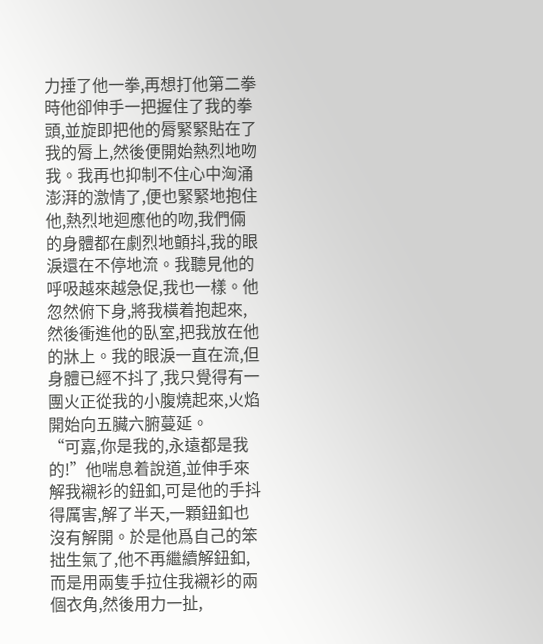力捶了他一拳,再想打他第二拳時他卻伸手一把握住了我的拳頭,並旋即把他的脣緊緊貼在了我的脣上,然後便開始熱烈地吻我。我再也抑制不住心中洶涌澎湃的激情了,便也緊緊地抱住他,熱烈地迴應他的吻,我們倆的身體都在劇烈地顫抖,我的眼淚還在不停地流。我聽見他的呼吸越來越急促,我也一樣。他忽然俯下身,將我橫着抱起來,然後衝進他的臥室,把我放在他的牀上。我的眼淚一直在流,但身體已經不抖了,我只覺得有一團火正從我的小腹燒起來,火焰開始向五臟六腑蔓延。
“可嘉,你是我的,永遠都是我的!”他喘息着說道,並伸手來解我襯衫的鈕釦,可是他的手抖得厲害,解了半天,一顆鈕釦也沒有解開。於是他爲自己的笨拙生氣了,他不再繼續解鈕釦,而是用兩隻手拉住我襯衫的兩個衣角,然後用力一扯,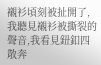襯衫頃刻被扯開了,我聽見襯衫被撕裂的聲音,我看見鈕釦四散奔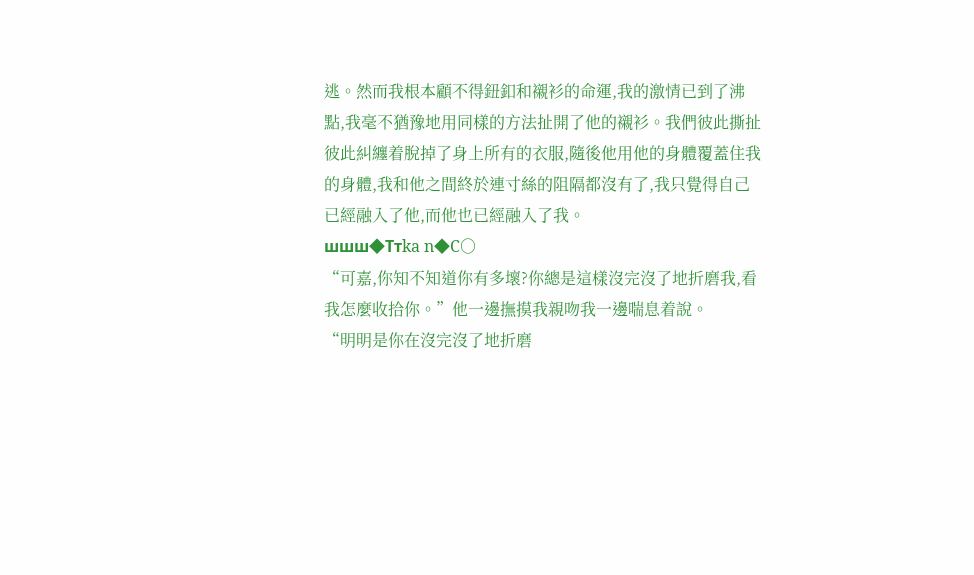逃。然而我根本顧不得鈕釦和襯衫的命運,我的激情已到了沸點,我毫不猶豫地用同樣的方法扯開了他的襯衫。我們彼此撕扯彼此糾纏着脫掉了身上所有的衣服,隨後他用他的身體覆蓋住我的身體,我和他之間終於連寸絲的阻隔都沒有了,我只覺得自己已經融入了他,而他也已經融入了我。
шшш◆Tтka n◆C○
“可嘉,你知不知道你有多壞?你總是這樣沒完沒了地折磨我,看我怎麼收拾你。”他一邊撫摸我親吻我一邊喘息着說。
“明明是你在沒完沒了地折磨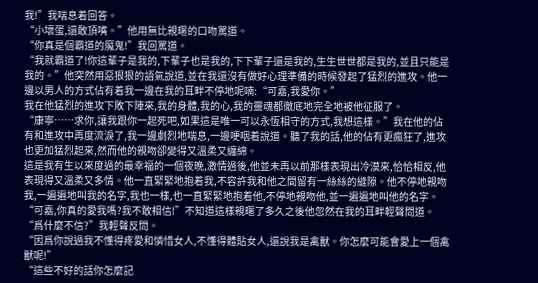我!”我喘息着回答。
“小壞蛋,還敢頂嘴。”他用無比親暱的口吻罵道。
“你真是個霸道的魔鬼!”我回罵道。
“我就霸道了!你這輩子是我的,下輩子也是我的,下下輩子還是我的,生生世世都是我的,並且只能是我的。”他突然用惡狠狠的語氣說道,並在我還沒有做好心理準備的時候發起了猛烈的進攻。他一邊以男人的方式佔有着我一邊在我的耳畔不停地呢喃:“可嘉,我愛你。”
我在他猛烈的進攻下敗下陣來,我的身體,我的心,我的靈魂都徹底地完全地被他征服了。
“康寧……求你,讓我跟你一起死吧,如果這是唯一可以永恆相守的方式,我想這樣。”我在他的佔有和進攻中再度流淚了,我一邊劇烈地喘息,一邊哽咽着說道。聽了我的話,他的佔有更瘋狂了,進攻也更加猛烈起來,然而他的親吻卻變得又溫柔又纏綿。
這是我有生以來度過的最幸福的一個夜晚,激情過後,他並未再以前那樣表現出冷漠來,恰恰相反,他表現得又溫柔又多情。他一直緊緊地抱着我,不容許我和他之間留有一絲絲的縫隙。他不停地親吻我,一遍遍地叫我的名字,我也一樣,也一直緊緊地抱着他,不停地親吻他,並一遍遍地叫他的名字。
“可嘉,你真的愛我嗎?我不敢相信!”不知道這樣親暱了多久之後他忽然在我的耳畔輕聲問道。
“爲什麼不信?”我輕聲反問。
“因爲你說過我不懂得疼愛和憐惜女人,不懂得體貼女人,還說我是禽獸。你怎麼可能會愛上一個禽獸呢!”
“這些不好的話你怎麼記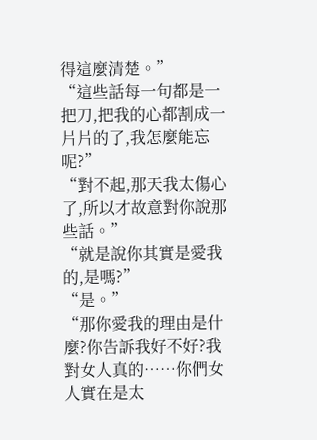得這麼清楚。”
“這些話每一句都是一把刀,把我的心都割成一片片的了,我怎麼能忘呢?”
“對不起,那天我太傷心了,所以才故意對你說那些話。”
“就是說你其實是愛我的,是嗎?”
“是。”
“那你愛我的理由是什麼?你告訴我好不好?我對女人真的……你們女人實在是太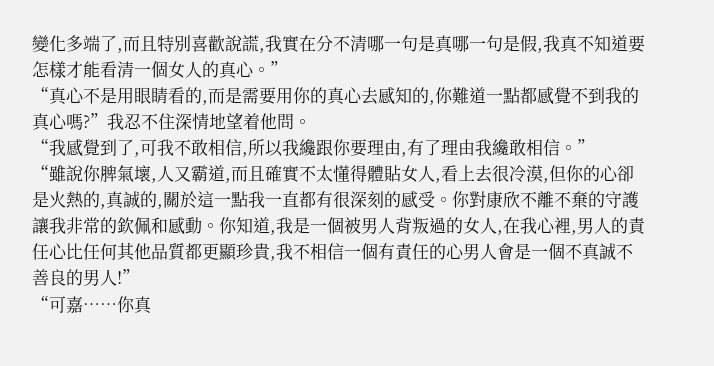變化多端了,而且特別喜歡說謊,我實在分不清哪一句是真哪一句是假,我真不知道要怎樣才能看清一個女人的真心。”
“真心不是用眼睛看的,而是需要用你的真心去感知的,你難道一點都感覺不到我的真心嗎?”我忍不住深情地望着他問。
“我感覺到了,可我不敢相信,所以我纔跟你要理由,有了理由我纔敢相信。”
“雖說你脾氣壞,人又霸道,而且確實不太懂得體貼女人,看上去很冷漠,但你的心卻是火熱的,真誠的,關於這一點我一直都有很深刻的感受。你對康欣不離不棄的守護讓我非常的欽佩和感動。你知道,我是一個被男人背叛過的女人,在我心裡,男人的責任心比任何其他品質都更顯珍貴,我不相信一個有責任的心男人會是一個不真誠不善良的男人!”
“可嘉……你真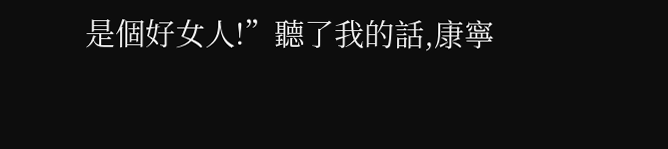是個好女人!”聽了我的話,康寧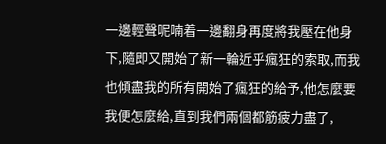一邊輕聲呢喃着一邊翻身再度將我壓在他身下,隨即又開始了新一輪近乎瘋狂的索取,而我也傾盡我的所有開始了瘋狂的給予,他怎麼要我便怎麼給,直到我們兩個都筋疲力盡了,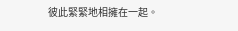彼此緊緊地相擁在一起。